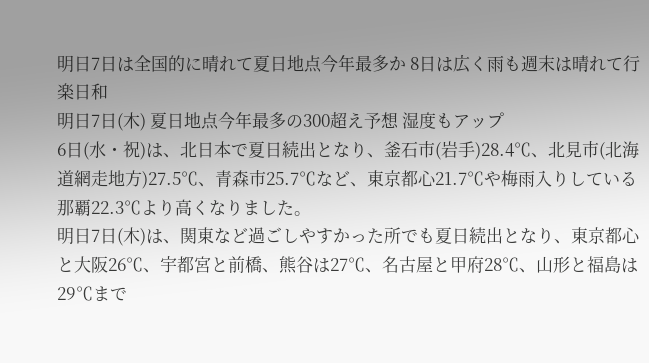明日7日は全国的に晴れて夏日地点今年最多か 8日は広く雨も週末は晴れて行楽日和
明日7日(木) 夏日地点今年最多の300超え予想 湿度もアップ
6日(水・祝)は、北日本で夏日続出となり、釜石市(岩手)28.4℃、北見市(北海道網走地方)27.5℃、青森市25.7℃など、東京都心21.7℃や梅雨入りしている那覇22.3℃より高くなりました。
明日7日(木)は、関東など過ごしやすかった所でも夏日続出となり、東京都心と大阪26℃、宇都宮と前橋、熊谷は27℃、名古屋と甲府28℃、山形と福島は29℃まで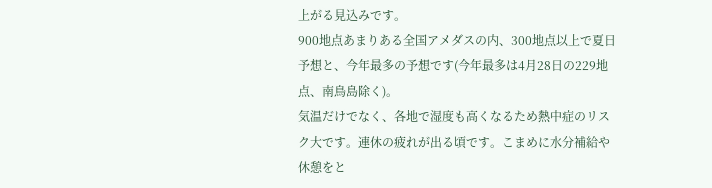上がる見込みです。
900地点あまりある全国アメダスの内、300地点以上で夏日予想と、今年最多の予想です(今年最多は4月28日の229地点、南鳥島除く)。
気温だけでなく、各地で湿度も高くなるため熱中症のリスク大です。連休の疲れが出る頃です。こまめに水分補給や休憩をと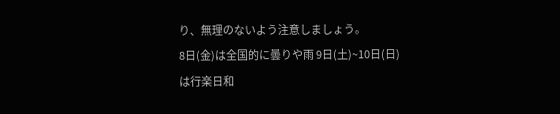り、無理のないよう注意しましょう。
8日(金)は全国的に曇りや雨 9日(土)~10日(日)は行楽日和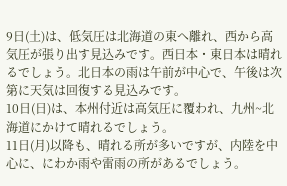9日(土)は、低気圧は北海道の東へ離れ、西から高気圧が張り出す見込みです。西日本・東日本は晴れるでしょう。北日本の雨は午前が中心で、午後は次第に天気は回復する見込みです。
10日(日)は、本州付近は高気圧に覆われ、九州~北海道にかけて晴れるでしょう。
11日(月)以降も、晴れる所が多いですが、内陸を中心に、にわか雨や雷雨の所があるでしょう。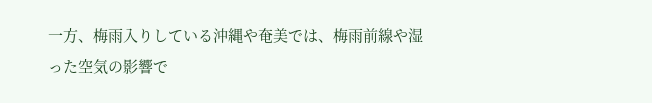一方、梅雨入りしている沖縄や奄美では、梅雨前線や湿った空気の影響で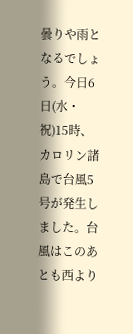曇りや雨となるでしょう。今日6日(水・祝)15時、カロリン諸島で台風5号が発生しました。台風はこのあとも西より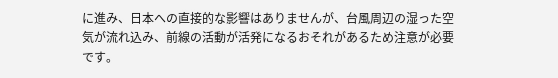に進み、日本への直接的な影響はありませんが、台風周辺の湿った空気が流れ込み、前線の活動が活発になるおそれがあるため注意が必要です。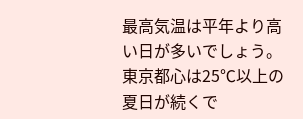最高気温は平年より高い日が多いでしょう。東京都心は25℃以上の夏日が続くで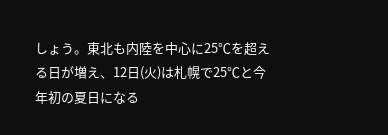しょう。東北も内陸を中心に25℃を超える日が増え、12日(火)は札幌で25℃と今年初の夏日になる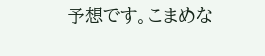予想です。こまめな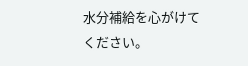水分補給を心がけてください。